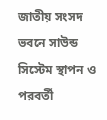জাতীয় সংসদ ভবনে সাউন্ড সিস্টেম স্থাপন ও পরবর্তী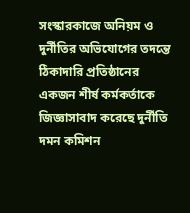সংস্কারকাজে অনিয়ম ও দুর্নীতির অভিযোগের তদন্তে ঠিকাদারি প্রতিষ্ঠানের একজন শীর্ষ কর্মকর্তাকে জিজ্ঞাসাবাদ করেছে দুর্নীতি দমন কমিশন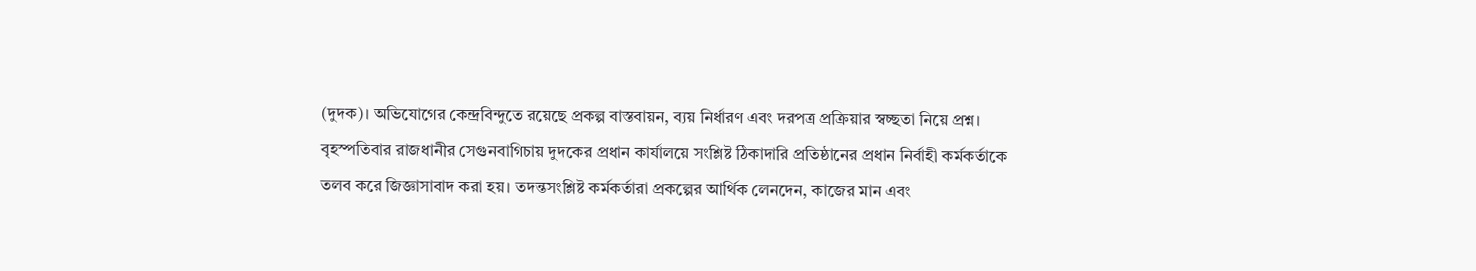(দুদক)। অভিযোগের কেন্দ্রবিন্দুতে রয়েছে প্রকল্প বাস্তবায়ন, ব্যয় নির্ধারণ এবং দরপত্র প্রক্রিয়ার স্বচ্ছতা নিয়ে প্রশ্ন।
বৃহস্পতিবার রাজধানীর সেগুনবাগিচায় দুদকের প্রধান কার্যালয়ে সংশ্লিষ্ট ঠিকাদারি প্রতিষ্ঠানের প্রধান নির্বাহী কর্মকর্তাকে তলব করে জিজ্ঞাসাবাদ করা হয়। তদন্তসংশ্লিষ্ট কর্মকর্তারা প্রকল্পের আর্থিক লেনদেন, কাজের মান এবং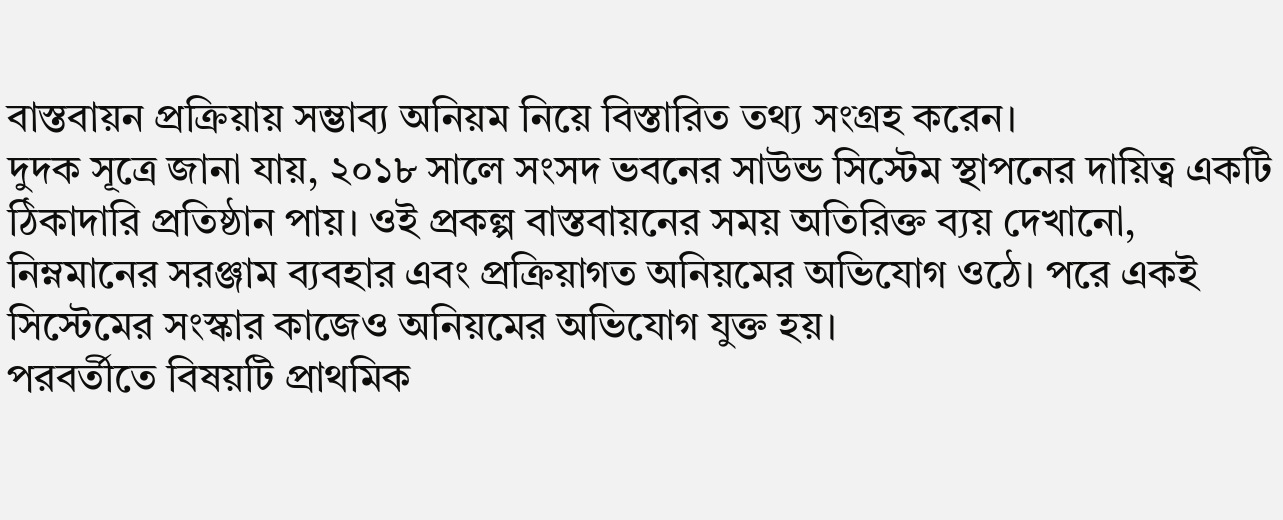বাস্তবায়ন প্রক্রিয়ায় সম্ভাব্য অনিয়ম নিয়ে বিস্তারিত তথ্য সংগ্রহ করেন।
দুদক সূত্রে জানা যায়, ২০১৮ সালে সংসদ ভবনের সাউন্ড সিস্টেম স্থাপনের দায়িত্ব একটি ঠিকাদারি প্রতিষ্ঠান পায়। ওই প্রকল্প বাস্তবায়নের সময় অতিরিক্ত ব্যয় দেখানো, নিম্নমানের সরঞ্জাম ব্যবহার এবং প্রক্রিয়াগত অনিয়মের অভিযোগ ওঠে। পরে একই সিস্টেমের সংস্কার কাজেও অনিয়মের অভিযোগ যুক্ত হয়।
পরবর্তীতে বিষয়টি প্রাথমিক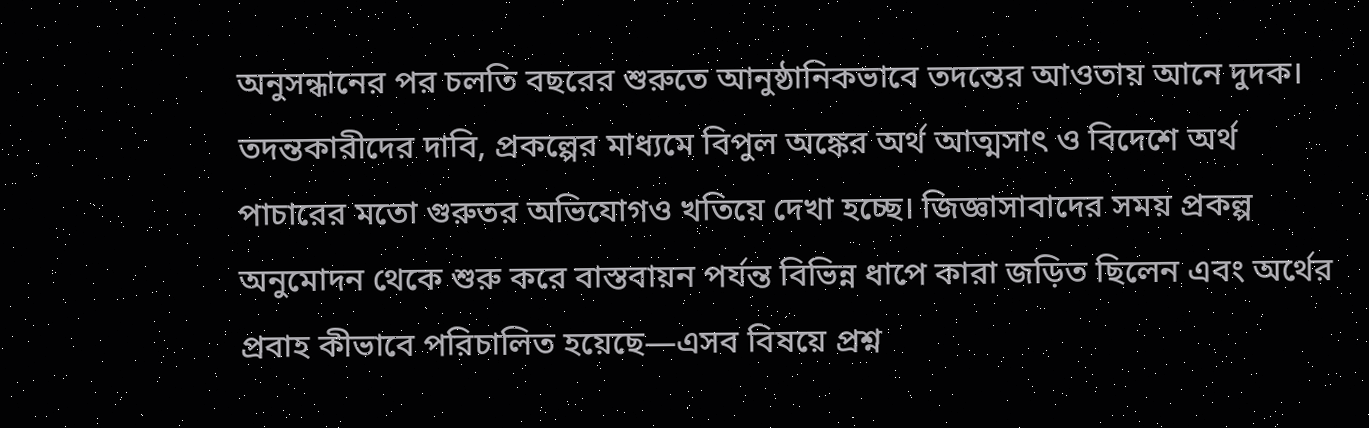অনুসন্ধানের পর চলতি বছরের শুরুতে আনুষ্ঠানিকভাবে তদন্তের আওতায় আনে দুদক। তদন্তকারীদের দাবি, প্রকল্পের মাধ্যমে বিপুল অঙ্কের অর্থ আত্মসাৎ ও বিদেশে অর্থ পাচারের মতো গুরুতর অভিযোগও খতিয়ে দেখা হচ্ছে। জিজ্ঞাসাবাদের সময় প্রকল্প অনুমোদন থেকে শুরু করে বাস্তবায়ন পর্যন্ত বিভিন্ন ধাপে কারা জড়িত ছিলেন এবং অর্থের প্রবাহ কীভাবে পরিচালিত হয়েছে—এসব বিষয়ে প্রশ্ন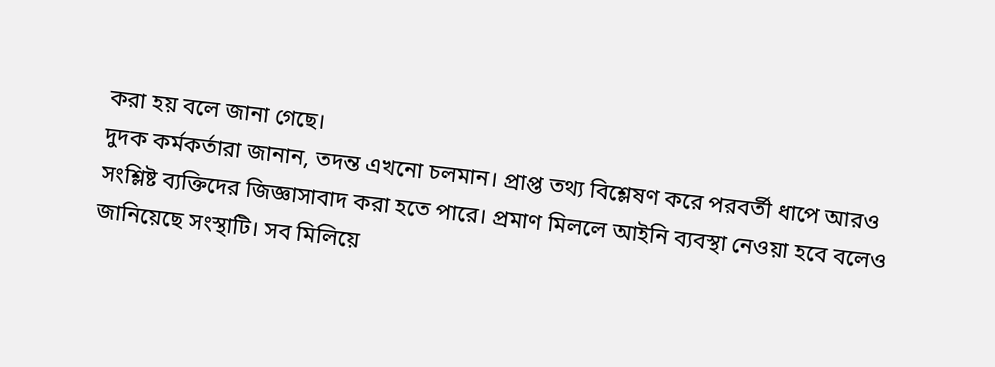করা হয় বলে জানা গেছে।
দুদক কর্মকর্তারা জানান, তদন্ত এখনো চলমান। প্রাপ্ত তথ্য বিশ্লেষণ করে পরবর্তী ধাপে আরও সংশ্লিষ্ট ব্যক্তিদের জিজ্ঞাসাবাদ করা হতে পারে। প্রমাণ মিললে আইনি ব্যবস্থা নেওয়া হবে বলেও জানিয়েছে সংস্থাটি। সব মিলিয়ে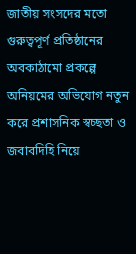জাতীয় সংসদের মতো গুরুত্বপূর্ণ প্রতিষ্ঠানের অবকাঠামো প্রকল্পে অনিয়মের অভিযোগ নতুন করে প্রশাসনিক স্বচ্ছতা ও জবাবদিহি নিয়ে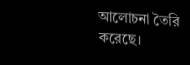আলোচনা তৈরি করেছে।